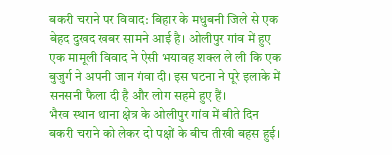बकरी चराने पर विवाद: बिहार के मधुबनी जिले से एक बेहद दुखद खबर सामने आई है। ओलीपुर गांव में हुए एक मामूली विवाद ने ऐसी भयावह शक्ल ले ली कि एक बुजुर्ग ने अपनी जान गंवा दी। इस घटना ने पूरे इलाके में सनसनी फैला दी है और लोग सहमे हुए हैं।
भैरव स्थान थाना क्षेत्र के ओलीपुर गांव में बीते दिन बकरी चराने को लेकर दो पक्षों के बीच तीखी बहस हुई।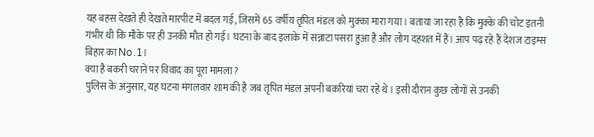यह बहस देखते ही देखते मारपीट में बदल गई, जिसमें 65 वर्षीय तृपित मंडल को मुक्का मारा गया। बताया जा रहा है कि मुक्के की चोट इतनी गंभीर थी कि मौके पर ही उनकी मौत हो गई। घटना के बाद इलाके में सन्नाटा पसरा हुआ है और लोग दहशत में हैं। आप पढ़ रहे हैं देशज टाइम्स बिहार का No.1।
क्या है बकरी चराने पर विवाद का पूरा मामला?
पुलिस के अनुसार, यह घटना मंगलवार शाम की है जब तृपित मंडल अपनी बकरियां चरा रहे थे। इसी दौरान कुछ लोगों से उनकी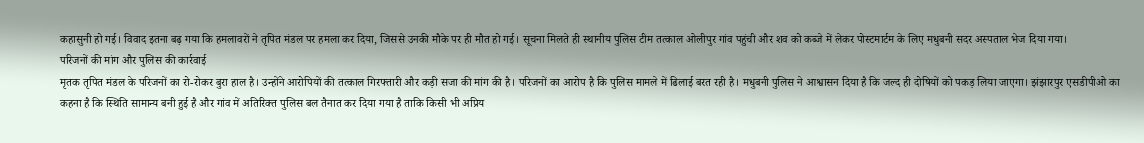कहासुनी हो गई। विवाद इतना बढ़ गया कि हमलावरों ने तृपित मंडल पर हमला कर दिया, जिससे उनकी मौके पर ही मौत हो गई। सूचना मिलते ही स्थानीय पुलिस टीम तत्काल ओलीपुर गांव पहुंची और शव को कब्जे में लेकर पोस्टमार्टम के लिए मधुबनी सदर अस्पताल भेज दिया गया।
परिजनों की मांग और पुलिस की कार्रवाई
मृतक तृपित मंडल के परिजनों का रो-रोकर बुरा हाल है। उन्होंने आरोपियों की तत्काल गिरफ्तारी और कड़ी सजा की मांग की है। परिजनों का आरोप है कि पुलिस मामले में ढिलाई बरत रही है। मधुबनी पुलिस ने आश्वासन दिया है कि जल्द ही दोषियों को पकड़ लिया जाएगा। झंझारपुर एसडीपीओ का कहना है कि स्थिति सामान्य बनी हुई है और गांव में अतिरिक्त पुलिस बल तैनात कर दिया गया है ताकि किसी भी अप्रिय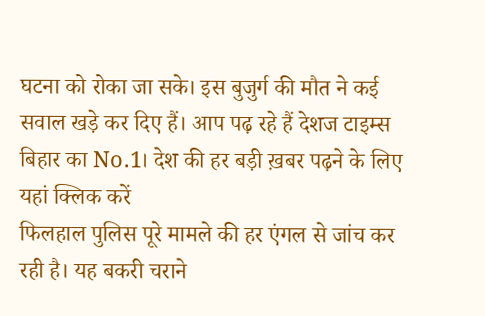घटना को रोका जा सके। इस बुजुर्ग की मौत ने कई सवाल खड़े कर दिए हैं। आप पढ़ रहे हैं देशज टाइम्स बिहार का No.1। देश की हर बड़ी ख़बर पढ़ने के लिए यहां क्लिक करें
फिलहाल पुलिस पूरे मामले की हर एंगल से जांच कर रही है। यह बकरी चराने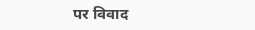पर विवाद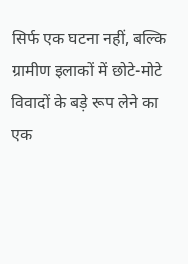सिर्फ एक घटना नहीं, बल्कि ग्रामीण इलाकों में छोटे-मोटे विवादों के बड़े रूप लेने का एक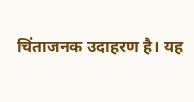चिंताजनक उदाहरण है। यह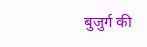बुजुर्ग की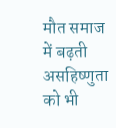मौत समाज में बढ़ती असहिष्णुता को भी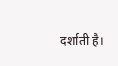दर्शाती है।